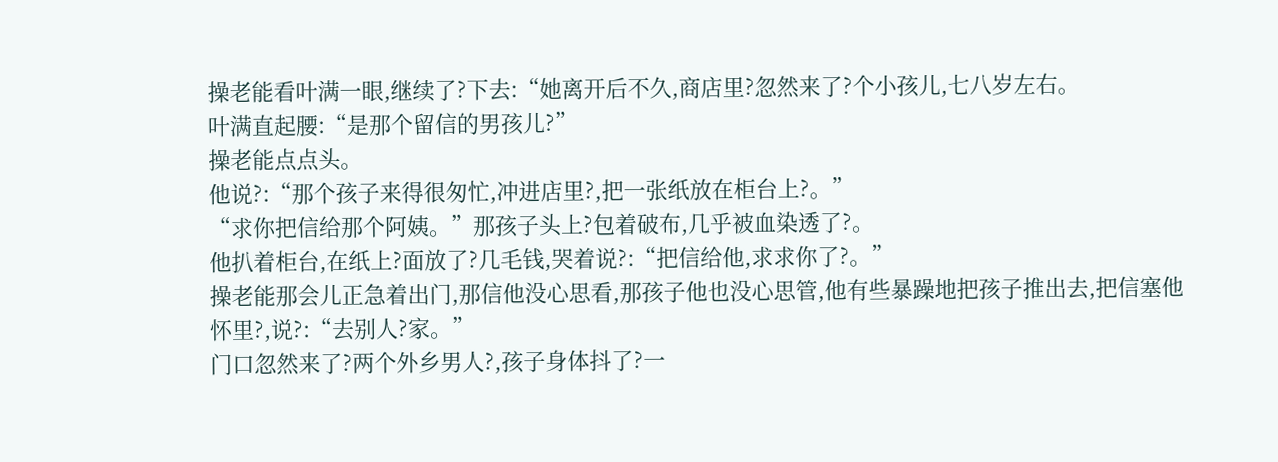操老能看叶满一眼,继续了?下去:“她离开后不久,商店里?忽然来了?个小孩儿,七八岁左右。
叶满直起腰:“是那个留信的男孩儿?”
操老能点点头。
他说?:“那个孩子来得很匆忙,冲进店里?,把一张纸放在柜台上?。”
“求你把信给那个阿姨。”那孩子头上?包着破布,几乎被血染透了?。
他扒着柜台,在纸上?面放了?几毛钱,哭着说?:“把信给他,求求你了?。”
操老能那会儿正急着出门,那信他没心思看,那孩子他也没心思管,他有些暴躁地把孩子推出去,把信塞他怀里?,说?:“去别人?家。”
门口忽然来了?两个外乡男人?,孩子身体抖了?一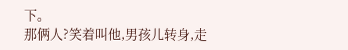下。
那俩人?笑着叫他,男孩儿转身,走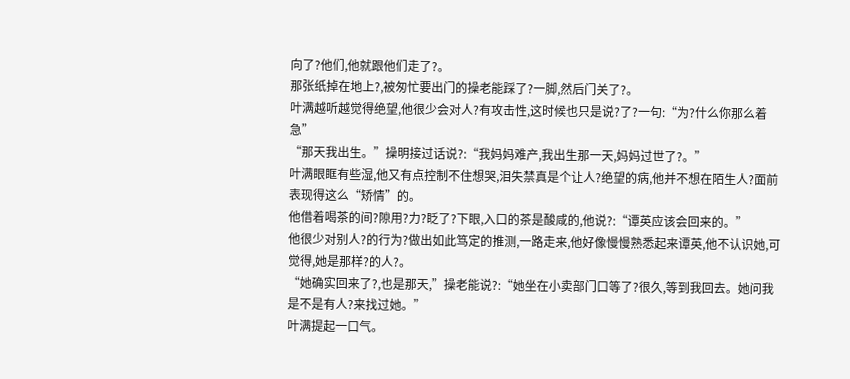向了?他们,他就跟他们走了?。
那张纸掉在地上?,被匆忙要出门的操老能踩了?一脚,然后门关了?。
叶满越听越觉得绝望,他很少会对人?有攻击性,这时候也只是说?了?一句:“为?什么你那么着急”
“那天我出生。”操明接过话说?:“我妈妈难产,我出生那一天,妈妈过世了?。”
叶满眼眶有些湿,他又有点控制不住想哭,泪失禁真是个让人?绝望的病,他并不想在陌生人?面前表现得这么“矫情”的。
他借着喝茶的间?隙用?力?眨了?下眼,入口的茶是酸咸的,他说?:“谭英应该会回来的。”
他很少对别人?的行为?做出如此笃定的推测,一路走来,他好像慢慢熟悉起来谭英,他不认识她,可觉得,她是那样?的人?。
“她确实回来了?,也是那天,”操老能说?:“她坐在小卖部门口等了?很久,等到我回去。她问我是不是有人?来找过她。”
叶满提起一口气。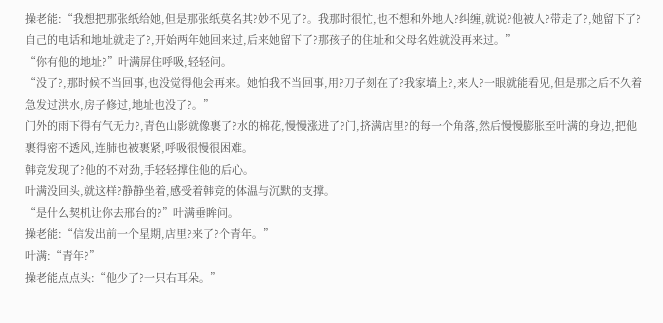操老能:“我想把那张纸给她,但是那张纸莫名其?妙不见了?。我那时很忙,也不想和外地人?纠缠,就说?他被人?带走了?,她留下了?自己的电话和地址就走了?,开始两年她回来过,后来她留下了?那孩子的住址和父母名姓就没再来过。”
“你有他的地址?”叶满屏住呼吸,轻轻问。
“没了?,那时候不当回事,也没觉得他会再来。她怕我不当回事,用?刀子刻在了?我家墙上?,来人?一眼就能看见,但是那之后不久着急发过洪水,房子修过,地址也没了?。”
门外的雨下得有气无力?,青色山影就像裹了?水的棉花,慢慢涨进了?门,挤满店里?的每一个角落,然后慢慢膨胀至叶满的身边,把他裹得密不透风,连肺也被裹紧,呼吸很慢很困难。
韩竞发现了?他的不对劲,手轻轻撑住他的后心。
叶满没回头,就这样?静静坐着,感受着韩竞的体温与沉默的支撑。
“是什么契机让你去邢台的?”叶满垂眸问。
操老能:“信发出前一个星期,店里?来了?个青年。”
叶满:“青年?”
操老能点点头:“他少了?一只右耳朵。”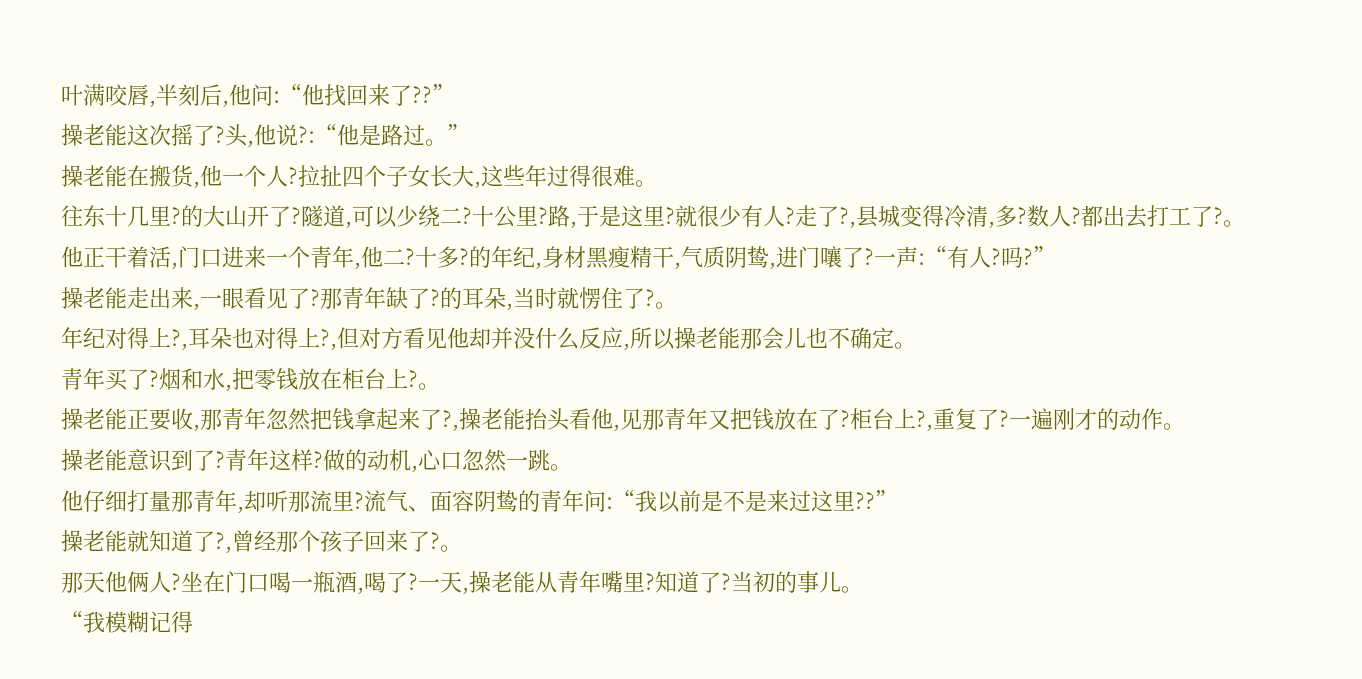叶满咬唇,半刻后,他问:“他找回来了??”
操老能这次摇了?头,他说?:“他是路过。”
操老能在搬货,他一个人?拉扯四个子女长大,这些年过得很难。
往东十几里?的大山开了?隧道,可以少绕二?十公里?路,于是这里?就很少有人?走了?,县城变得冷清,多?数人?都出去打工了?。
他正干着活,门口进来一个青年,他二?十多?的年纪,身材黑瘦精干,气质阴鸷,进门嚷了?一声:“有人?吗?”
操老能走出来,一眼看见了?那青年缺了?的耳朵,当时就愣住了?。
年纪对得上?,耳朵也对得上?,但对方看见他却并没什么反应,所以操老能那会儿也不确定。
青年买了?烟和水,把零钱放在柜台上?。
操老能正要收,那青年忽然把钱拿起来了?,操老能抬头看他,见那青年又把钱放在了?柜台上?,重复了?一遍刚才的动作。
操老能意识到了?青年这样?做的动机,心口忽然一跳。
他仔细打量那青年,却听那流里?流气、面容阴鸷的青年问:“我以前是不是来过这里??”
操老能就知道了?,曾经那个孩子回来了?。
那天他俩人?坐在门口喝一瓶酒,喝了?一天,操老能从青年嘴里?知道了?当初的事儿。
“我模糊记得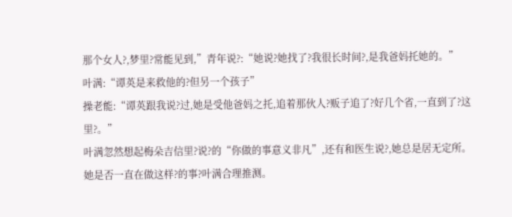那个女人?,梦里?常能见到,”青年说?:“她说?她找了?我很长时间?,是我爸妈托她的。”
叶满:“谭英是来救他的?但另一个孩子”
操老能:“谭英跟我说?过,她是受他爸妈之托,追着那伙人?贩子追了?好几个省,一直到了?这里?。”
叶满忽然想起梅朵吉信里?说?的“你做的事意义非凡”,还有和医生说?,她总是居无定所。
她是否一直在做这样?的事?叶满合理推测。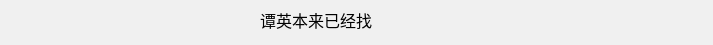谭英本来已经找